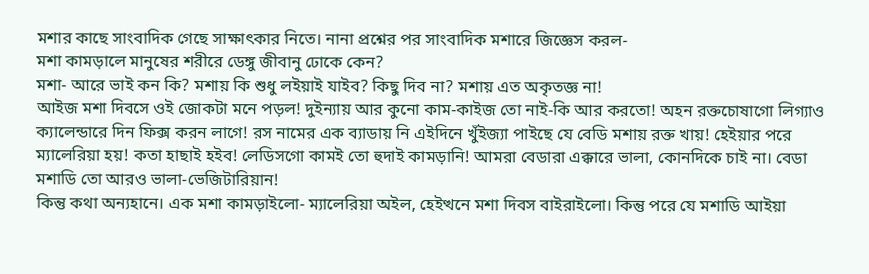মশার কাছে সাংবাদিক গেছে সাক্ষাৎকার নিতে। নানা প্রশ্নের পর সাংবাদিক মশারে জিজ্ঞেস করল-
মশা কামড়ালে মানুষের শরীরে ডেঙ্গু জীবানু ঢোকে কেন?
মশা- আরে ভাই কন কি? মশায় কি শুধু লইয়াই যাইব? কিছু দিব না? মশায় এত অকৃতজ্ঞ না!
আইজ মশা দিবসে ওই জোকটা মনে পড়ল! দুইন্যায় আর কুনো কাম-কাইজ তো নাই-কি আর করতো! অহন রক্তচোষাগো লিগ্যাও ক্যালেন্ডারে দিন ফিক্স করন লাগে! রস নামের এক ব্যাডায় নি এইদিনে খুঁইজ্যা পাইছে যে বেডি মশায় রক্ত খায়! হেইয়ার পরে ম্যালেরিয়া হয়! কতা হাছাই হইব! লেডিসগো কামই তো হুদাই কামড়ানি! আমরা বেডারা এক্কারে ভালা, কোনদিকে চাই না। বেডা মশাডি তো আরও ভালা-ভেজিটারিয়ান!
কিন্তু কথা অন্যহানে। এক মশা কামড়াইলো- ম্যালেরিয়া অইল, হেইত্থনে মশা দিবস বাইরাইলো। কিন্তু পরে যে মশাডি আইয়া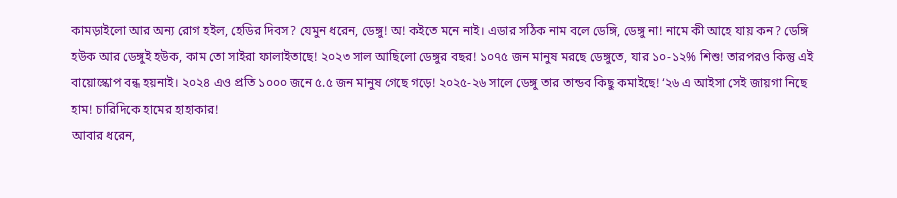কামড়াইলো আর অন্য রোগ হইল, হেডির দিবস? যেমুন ধরেন, ডেঙ্গু! অ! কইতে মনে নাই। এডার সঠিক নাম বলে ডেঙ্গি, ডেঙ্গু না! নামে কী আহে যায় কন? ডেঙ্গি হউক আর ডেঙ্গুই হউক, কাম তো সাইরা ফালাইতাছে! ২০২৩ সাল আছিলো ডেঙ্গুর বছর! ১০৭৫ জন মানুষ মরছে ডেঙ্গুতে, যার ১০-১২% শিশু! তারপরও কিন্তু এই বায়োস্কোপ বন্ধ হয়নাই। ২০২৪ এও প্রতি ১০০০ জনে ৫.৫ জন মানুষ গেছে গড়ে! ২০২৫-২৬ সালে ডেঙ্গু তার তান্ডব কিছু কমাইছে! ‘২৬ এ আইসা সেই জায়গা নিছে হাম! চারিদিকে হামের হাহাকার!
আবার ধরেন,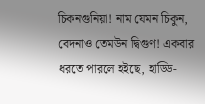চিকনগুনিয়া! নাম যেমন চিকুন, বেদনাও তেমউন দ্বিগুণ! একবার ধরতে পারলে হইছে, হাড্ডি-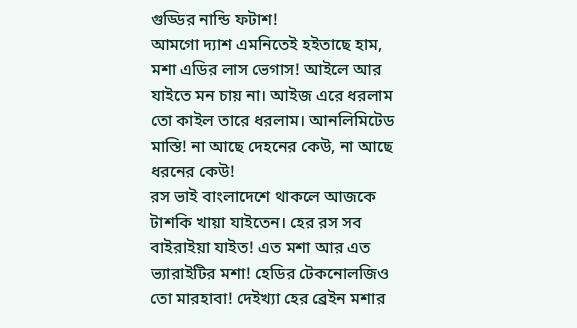গুড্ডির নান্ডি ফটাশ!
আমগো দ্যাশ এমনিতেই হইতাছে হাম, মশা এডির লাস ভেগাস! আইলে আর যাইতে মন চায় না। আইজ এরে ধরলাম তো কাইল তারে ধরলাম। আনলিমিটেড মাস্তি! না আছে দেহনের কেউ, না আছে ধরনের কেউ!
রস ভাই বাংলাদেশে থাকলে আজকে টাশকি খায়া যাইতেন। হের রস সব বাইরাইয়া যাইত! এত মশা আর এত ভ্যারাইটির মশা! হেডির টেকনোলজিও তো মারহাবা! দেইখ্যা হের ব্রেইন মশার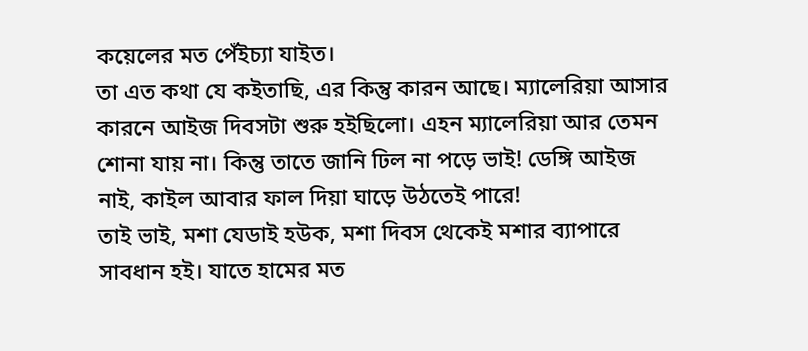কয়েলের মত পেঁইচ্যা যাইত।
তা এত কথা যে কইতাছি, এর কিন্তু কারন আছে। ম্যালেরিয়া আসার কারনে আইজ দিবসটা শুরু হইছিলো। এহন ম্যালেরিয়া আর তেমন শোনা যায় না। কিন্তু তাতে জানি ঢিল না পড়ে ভাই! ডেঙ্গি আইজ নাই, কাইল আবার ফাল দিয়া ঘাড়ে উঠতেই পারে!
তাই ভাই, মশা যেডাই হউক, মশা দিবস থেকেই মশার ব্যাপারে সাবধান হই। যাতে হামের মত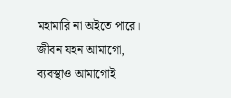মহামারি না অইতে পারে। জীবন যহন আমাগো, ব্যবস্থাও আমাগোই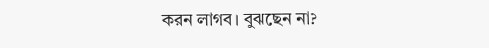করন লাগব। বুঝছেন না?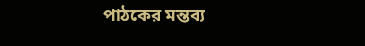পাঠকের মন্তব্য